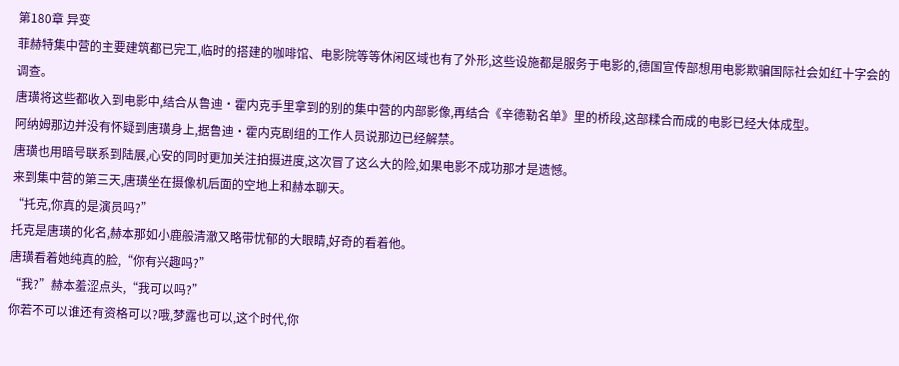第180章 异变
菲赫特集中营的主要建筑都已完工,临时的搭建的咖啡馆、电影院等等休闲区域也有了外形,这些设施都是服务于电影的,德国宣传部想用电影欺骗国际社会如红十字会的调查。
唐璜将这些都收入到电影中,结合从鲁迪·霍内克手里拿到的别的集中营的内部影像,再结合《辛德勒名单》里的桥段,这部糅合而成的电影已经大体成型。
阿纳姆那边并没有怀疑到唐璜身上,据鲁迪·霍内克剧组的工作人员说那边已经解禁。
唐璜也用暗号联系到陆展,心安的同时更加关注拍摄进度,这次冒了这么大的险,如果电影不成功那才是遗憾。
来到集中营的第三天,唐璜坐在摄像机后面的空地上和赫本聊天。
“托克,你真的是演员吗?”
托克是唐璜的化名,赫本那如小鹿般清澈又略带忧郁的大眼睛,好奇的看着他。
唐璜看着她纯真的脸,“你有兴趣吗?”
“我?”赫本羞涩点头,“我可以吗?”
你若不可以谁还有资格可以?哦,梦露也可以,这个时代,你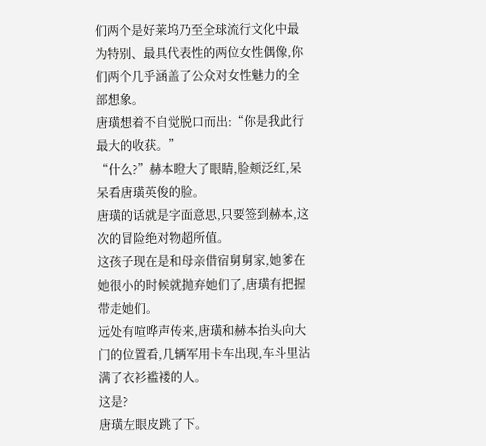们两个是好莱坞乃至全球流行文化中最为特别、最具代表性的两位女性偶像,你们两个几乎涵盖了公众对女性魅力的全部想象。
唐璜想着不自觉脱口而出:“你是我此行最大的收获。”
“什么?”赫本瞪大了眼睛,脸颊泛红,呆呆看唐璜英俊的脸。
唐璜的话就是字面意思,只要签到赫本,这次的冒险绝对物超所值。
这孩子现在是和母亲借宿舅舅家,她爹在她很小的时候就抛弃她们了,唐璜有把握带走她们。
远处有喧哗声传来,唐璜和赫本抬头向大门的位置看,几辆军用卡车出现,车斗里沾满了衣衫褴褛的人。
这是?
唐璜左眼皮跳了下。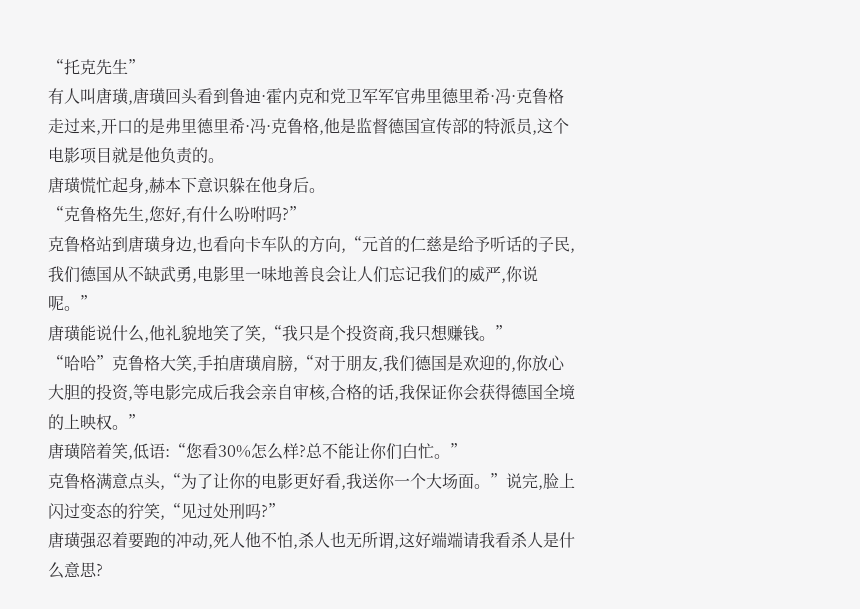“托克先生”
有人叫唐璜,唐璜回头看到鲁迪·霍内克和党卫军军官弗里德里希·冯·克鲁格走过来,开口的是弗里德里希·冯·克鲁格,他是监督德国宣传部的特派员,这个电影项目就是他负责的。
唐璜慌忙起身,赫本下意识躲在他身后。
“克鲁格先生,您好,有什么吩咐吗?”
克鲁格站到唐璜身边,也看向卡车队的方向,“元首的仁慈是给予听话的子民,我们德国从不缺武勇,电影里一味地善良会让人们忘记我们的威严,你说呢。”
唐璜能说什么,他礼貌地笑了笑,“我只是个投资商,我只想赚钱。”
“哈哈”克鲁格大笑,手拍唐璜肩膀,“对于朋友,我们德国是欢迎的,你放心大胆的投资,等电影完成后我会亲自审核,合格的话,我保证你会获得德国全境的上映权。”
唐璜陪着笑,低语:“您看30%怎么样?总不能让你们白忙。”
克鲁格满意点头,“为了让你的电影更好看,我送你一个大场面。”说完,脸上闪过变态的狞笑,“见过处刑吗?”
唐璜强忍着要跑的冲动,死人他不怕,杀人也无所谓,这好端端请我看杀人是什么意思?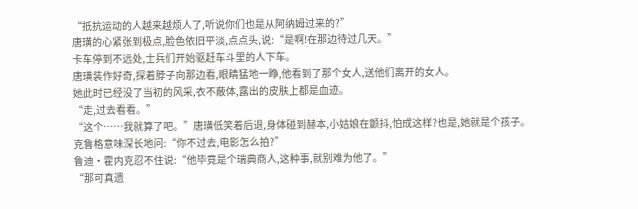“抵抗运动的人越来越烦人了,听说你们也是从阿纳姆过来的?”
唐璜的心紧张到极点,脸色依旧平淡,点点头,说:“是啊!在那边待过几天。”
卡车停到不远处,士兵们开始驱赶车斗里的人下车。
唐璜装作好奇,探着脖子向那边看,眼睛猛地一睁,他看到了那个女人,送他们离开的女人。
她此时已经没了当初的风采,衣不蔽体,露出的皮肤上都是血迹。
“走,过去看看。”
“这个……我就算了吧。”唐璜低笑着后退,身体碰到赫本,小姑娘在颤抖,怕成这样?也是,她就是个孩子。
克鲁格意味深长地问:“你不过去,电影怎么拍?”
鲁迪·霍内克忍不住说:“他毕竟是个瑞典商人,这种事,就别难为他了。”
“那可真遗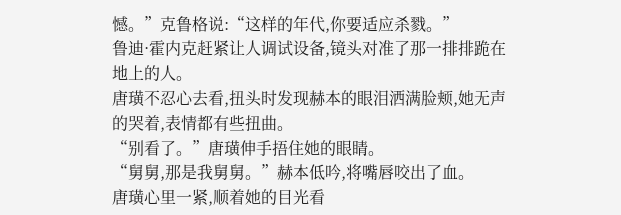憾。”克鲁格说:“这样的年代,你要适应杀戮。”
鲁迪·霍内克赶紧让人调试设备,镜头对准了那一排排跪在地上的人。
唐璜不忍心去看,扭头时发现赫本的眼泪洒满脸颊,她无声的哭着,表情都有些扭曲。
“别看了。”唐璜伸手捂住她的眼睛。
“舅舅,那是我舅舅。”赫本低吟,将嘴唇咬出了血。
唐璜心里一紧,顺着她的目光看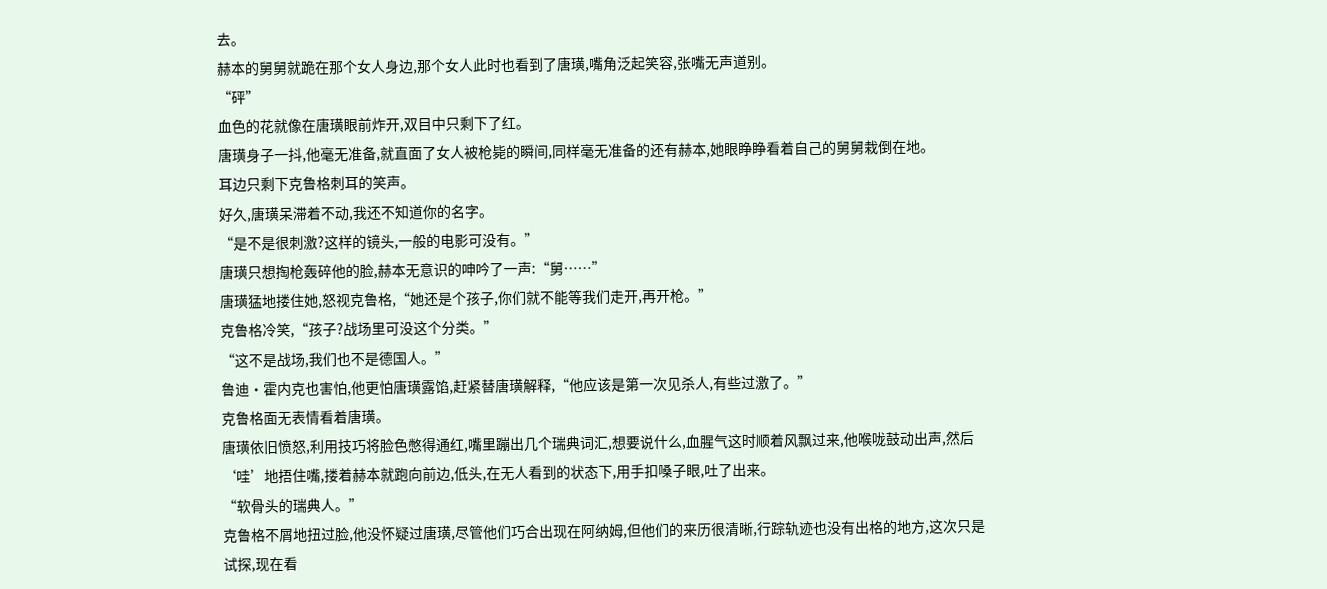去。
赫本的舅舅就跪在那个女人身边,那个女人此时也看到了唐璜,嘴角泛起笑容,张嘴无声道别。
“砰”
血色的花就像在唐璜眼前炸开,双目中只剩下了红。
唐璜身子一抖,他毫无准备,就直面了女人被枪毙的瞬间,同样毫无准备的还有赫本,她眼睁睁看着自己的舅舅栽倒在地。
耳边只剩下克鲁格刺耳的笑声。
好久,唐璜呆滞着不动,我还不知道你的名字。
“是不是很刺激?这样的镜头,一般的电影可没有。”
唐璜只想掏枪轰碎他的脸,赫本无意识的呻吟了一声:“舅……”
唐璜猛地搂住她,怒视克鲁格,“她还是个孩子,你们就不能等我们走开,再开枪。”
克鲁格冷笑,“孩子?战场里可没这个分类。”
“这不是战场,我们也不是德国人。”
鲁迪·霍内克也害怕,他更怕唐璜露馅,赶紧替唐璜解释,“他应该是第一次见杀人,有些过激了。”
克鲁格面无表情看着唐璜。
唐璜依旧愤怒,利用技巧将脸色憋得通红,嘴里蹦出几个瑞典词汇,想要说什么,血腥气这时顺着风飘过来,他喉咙鼓动出声,然后‘哇’地捂住嘴,搂着赫本就跑向前边,低头,在无人看到的状态下,用手扣嗓子眼,吐了出来。
“软骨头的瑞典人。”
克鲁格不屑地扭过脸,他没怀疑过唐璜,尽管他们巧合出现在阿纳姆,但他们的来历很清晰,行踪轨迹也没有出格的地方,这次只是试探,现在看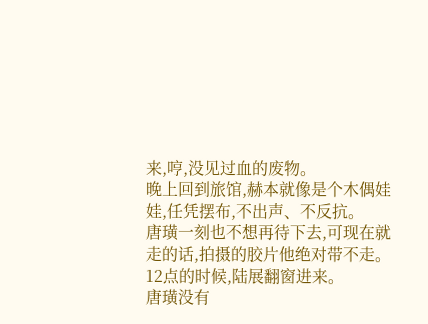来,哼,没见过血的废物。
晚上回到旅馆,赫本就像是个木偶娃娃,任凭摆布,不出声、不反抗。
唐璜一刻也不想再待下去,可现在就走的话,拍摄的胶片他绝对带不走。
12点的时候,陆展翻窗进来。
唐璜没有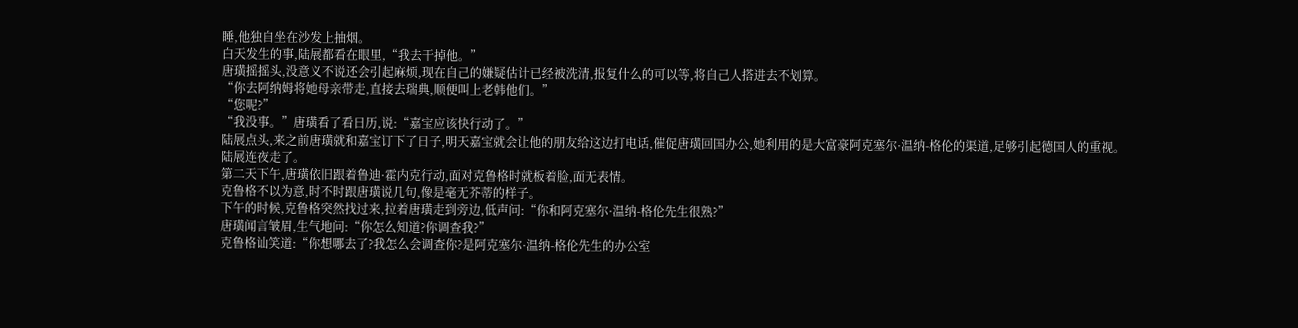睡,他独自坐在沙发上抽烟。
白天发生的事,陆展都看在眼里,“我去干掉他。”
唐璜摇摇头,没意义不说还会引起麻烦,现在自己的嫌疑估计已经被洗清,报复什么的可以等,将自己人搭进去不划算。
“你去阿纳姆将她母亲带走,直接去瑞典,顺便叫上老韩他们。”
“您呢?”
“我没事。”唐璜看了看日历,说:“嘉宝应该快行动了。”
陆展点头,来之前唐璜就和嘉宝订下了日子,明天嘉宝就会让他的朋友给这边打电话,催促唐璜回国办公,她利用的是大富豪阿克塞尔·温纳-格伦的渠道,足够引起德国人的重视。
陆展连夜走了。
第二天下午,唐璜依旧跟着鲁迪·霍内克行动,面对克鲁格时就板着脸,面无表情。
克鲁格不以为意,时不时跟唐璜说几句,像是毫无芥蒂的样子。
下午的时候,克鲁格突然找过来,拉着唐璜走到旁边,低声问:“你和阿克塞尔·温纳-格伦先生很熟?”
唐璜闻言皱眉,生气地问:“你怎么知道?你调查我?”
克鲁格讪笑道:“你想哪去了?我怎么会调查你?是阿克塞尔·温纳-格伦先生的办公室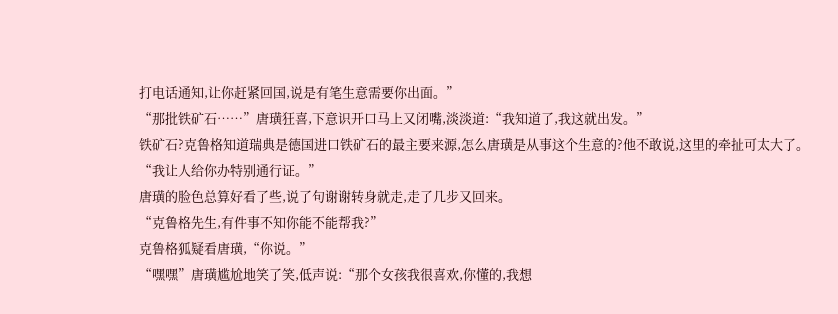打电话通知,让你赶紧回国,说是有笔生意需要你出面。”
“那批铁矿石……”唐璜狂喜,下意识开口马上又闭嘴,淡淡道:“我知道了,我这就出发。”
铁矿石?克鲁格知道瑞典是德国进口铁矿石的最主要来源,怎么唐璜是从事这个生意的?他不敢说,这里的牵扯可太大了。
“我让人给你办特别通行证。”
唐璜的脸色总算好看了些,说了句谢谢转身就走,走了几步又回来。
“克鲁格先生,有件事不知你能不能帮我?”
克鲁格狐疑看唐璜,“你说。”
“嘿嘿”唐璜尴尬地笑了笑,低声说:“那个女孩我很喜欢,你懂的,我想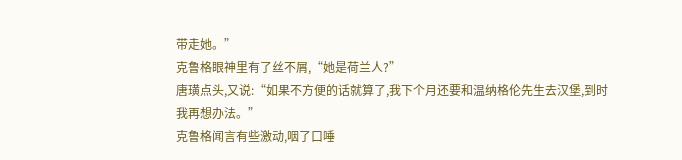带走她。”
克鲁格眼神里有了丝不屑,“她是荷兰人?”
唐璜点头,又说:“如果不方便的话就算了,我下个月还要和温纳格伦先生去汉堡,到时我再想办法。”
克鲁格闻言有些激动,咽了口唾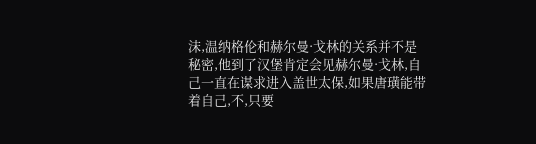沫,温纳格伦和赫尔曼·戈林的关系并不是秘密,他到了汉堡肯定会见赫尔曼·戈林,自己一直在谋求进入盖世太保,如果唐璜能带着自己,不,只要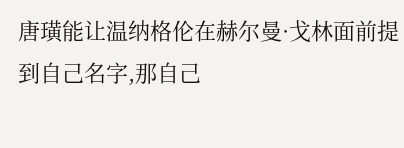唐璜能让温纳格伦在赫尔曼·戈林面前提到自己名字,那自己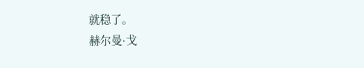就稳了。
赫尔曼·戈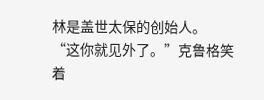林是盖世太保的创始人。
“这你就见外了。”克鲁格笑着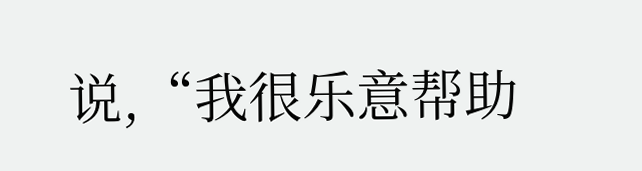说,“我很乐意帮助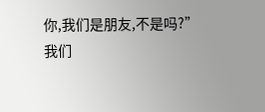你,我们是朋友,不是吗?”
我们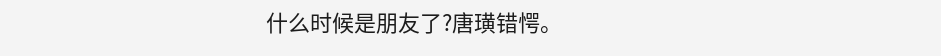什么时候是朋友了?唐璜错愕。